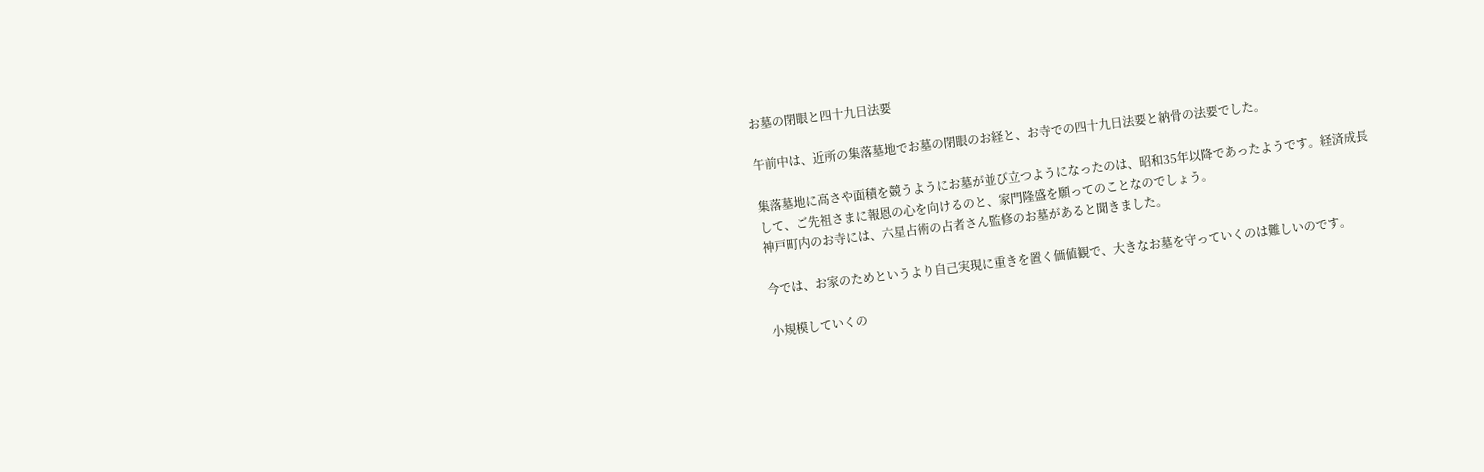お墓の閉眼と四十九日法要

午前中は、近所の集落墓地でお墓の閉眼のお経と、お寺での四十九日法要と納骨の法要でした。

集落墓地に高さや面積を競うようにお墓が並び立つようになったのは、昭和35年以降であったようです。経済成長して、ご先祖さまに報恩の心を向けるのと、家門隆盛を願ってのことなのでしょう。
神戸町内のお寺には、六星占術の占者さん監修のお墓があると聞きました。

今では、お家のためというより自己実現に重きを置く価値観で、大きなお墓を守っていくのは難しいのです。

小規模していくの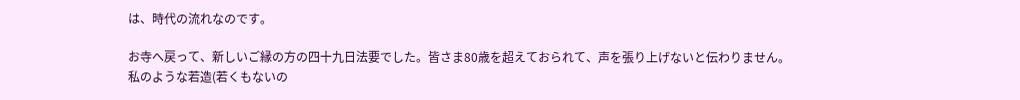は、時代の流れなのです。

お寺へ戻って、新しいご縁の方の四十九日法要でした。皆さま80歳を超えておられて、声を張り上げないと伝わりません。
私のような若造(若くもないの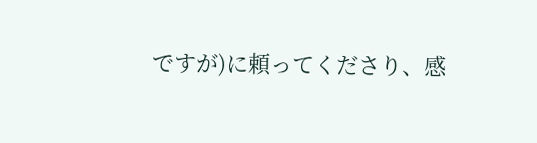ですが)に頼ってくださり、感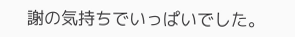謝の気持ちでいっぱいでした。